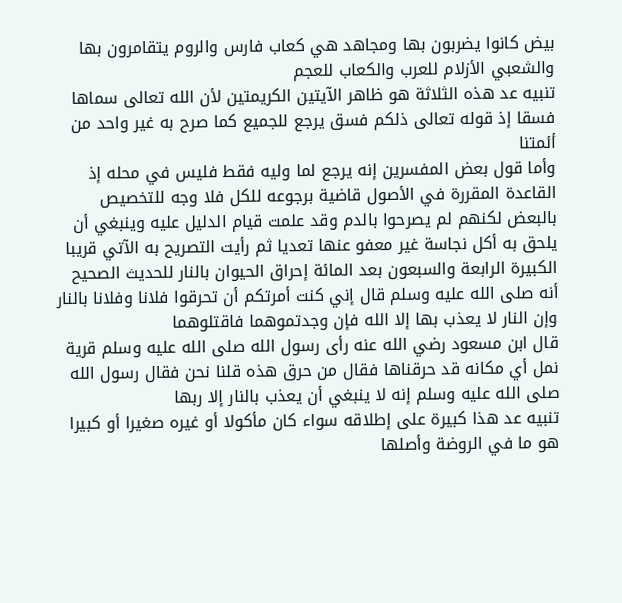بيض كانوا يضربون بها ومجاهد هي كعاب فارس والروم يتقامرون بها
والشعبي الأزلام للعرب والكعاب للعجم
تنبيه عد هذه الثلاثة هو ظاهر الآيتين الكريمتين لأن الله تعالى سماها فسقا إذ قوله تعالى ذلكم فسق يرجع للجميع كما صرح به غير واحد من أئمتنا
وأما قول بعض المفسرين إنه يرجع لما وليه فقط فليس في محله إذ القاعدة المقررة في الأصول قاضية برجوعه للكل فلا وجه للتخصيص بالبعض لكنهم لم يصرحوا بالدم وقد علمت قيام الدليل عليه وينبغي أن يلحق به أكل نجاسة غير معفو عنها تعديا ثم رأيت التصريح به الآتي قريبا
الكبيرة الرابعة والسبعون بعد المائة إحراق الحيوان بالنار للحديث الصحيح أنه صلى الله عليه وسلم قال إني كنت أمرتكم أن تحرقوا فلانا وفلانا بالنار وإن النار لا يعذب بها إلا الله فإن وجدتموهما فاقتلوهما
قال ابن مسعود رضي الله عنه رأى رسول الله صلى الله عليه وسلم قرية نمل أي مكانه قد حرقناها فقال من حرق هذه قلنا نحن فقال رسول الله صلى الله عليه وسلم إنه لا ينبغي أن يعذب بالنار إلا ربها
تنبيه عد هذا كبيرة على إطلاقه سواء كان مأكولا أو غيره صغيرا أو كبيرا هو ما في الروضة وأصلها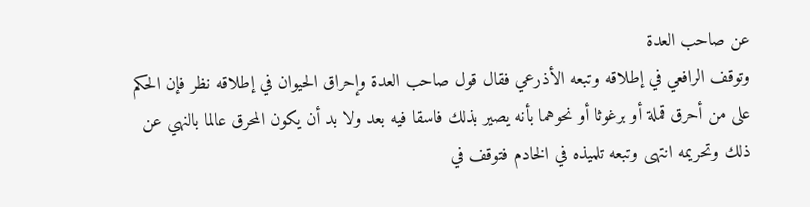عن صاحب العدة
وتوقف الرافعي في إطلاقه وتبعه الأذرعي فقال قول صاحب العدة وإحراق الحيوان في إطلاقه نظر فإن الحكم على من أحرق قملة أو برغوثا أو نحوهما بأنه يصير بذلك فاسقا فيه بعد ولا بد أن يكون المحرق عالما بالنهي عن ذلك وتحريمه انتهى وتبعه تلميذه في الخادم فتوقف في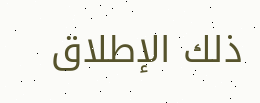ذلك الإطلاق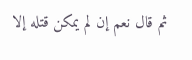ثم قال نعم إن لم يمكن قتله إلا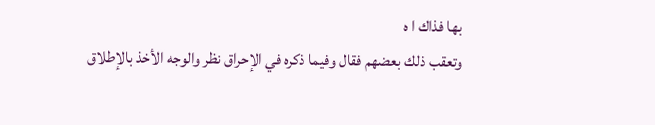بها فذاك ا ه
وتعقب ذلك بعضهم فقال وفيما ذكره في الإحراق نظر والوجه الأخذ بالإطلاق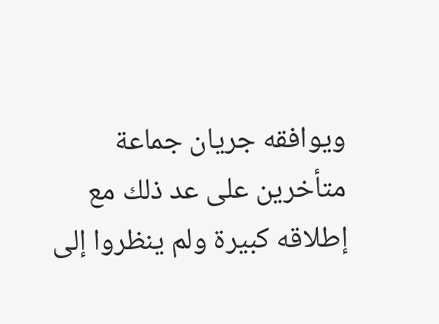ويوافقه جريان جماعة متأخرين على عد ذلك مع إطلاقه كبيرة ولم ينظروا إلى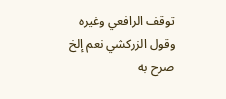توقف الرافعي وغيره وقول الزركشي نعم إلخ صرح به